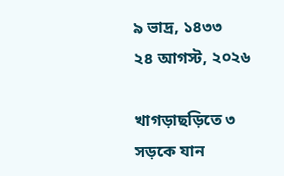৯ ভাদ্র, ১৪৩৩
২৪ আগস্ট, ২০২৬

খাগড়াছড়িতে ৩ সড়কে যান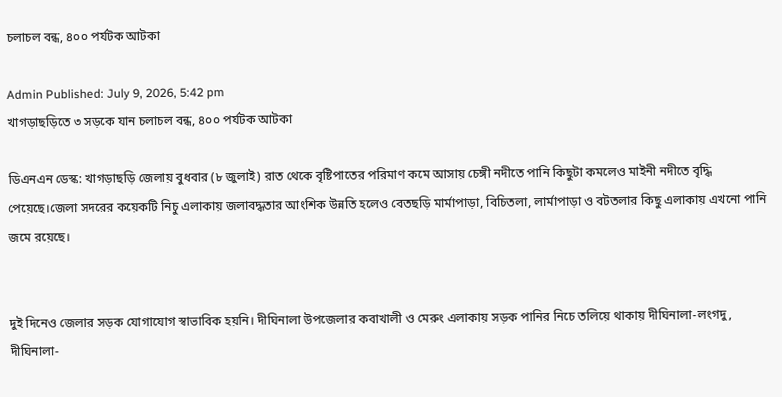চলাচল বন্ধ, ৪০০ পর্যটক আটকা

Admin Published: July 9, 2026, 5:42 pm
খাগড়াছড়িতে ৩ সড়কে যান চলাচল বন্ধ, ৪০০ পর্যটক আটকা

ডিএনএন ডেস্ক: খাগড়াছড়ি জেলায় বুধবার (৮ জুলাই) রাত থেকে বৃষ্টিপাতের পরিমাণ কমে আসায় চেঙ্গী নদীতে পানি কিছুটা কমলেও মাইনী নদীতে বৃদ্ধি পেয়েছে।জেলা সদরের কয়েকটি নিচু এলাকায় জলাবদ্ধতার আংশিক উন্নতি হলেও বেতছড়ি মার্মাপাড়া, বিচিতলা, লার্মাপাড়া ও বটতলার কিছু এলাকায় এখনো পানি জমে রয়েছে।


দুই দিনেও জেলার সড়ক যোগাযোগ স্বাভাবিক হয়নি। দীঘিনালা উপজেলার কবাখালী ও মেরুং এলাকায় সড়ক পানির নিচে তলিয়ে থাকায় দীঘিনালা-লংগদু, দীঘিনালা-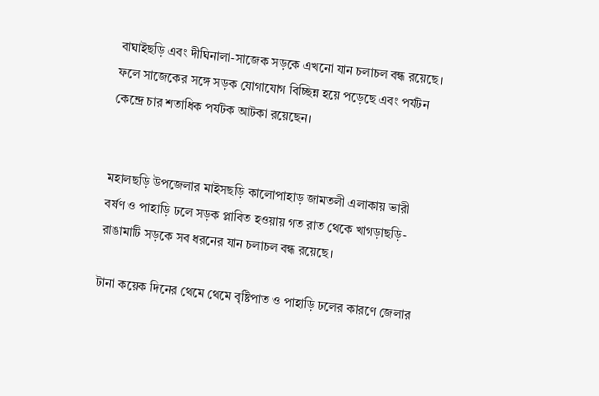বাঘাইছড়ি এবং দীঘিনালা-সাজেক সড়কে এখনো যান চলাচল বন্ধ রয়েছে। ফলে সাজেকের সঙ্গে সড়ক যোগাযোগ বিচ্ছিন্ন হয়ে পড়েছে এবং পর্যটন কেন্দ্রে চার শতাধিক পর্যটক আটকা রয়েছেন।


মহালছড়ি উপজেলার মাইসছড়ি কালোপাহাড় জামতলী এলাকায় ভারী বর্ষণ ও পাহাড়ি ঢলে সড়ক প্লাবিত হওয়ায় গত রাত থেকে খাগড়াছড়ি-রাঙামাটি সড়কে সব ধরনের যান চলাচল বন্ধ রয়েছে।

টানা কয়েক দিনের থেমে থেমে বৃষ্টিপাত ও পাহাড়ি ঢলের কারণে জেলার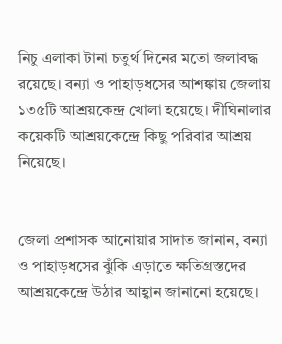নিচু এলাকা টানা চতুর্থ দিনের মতো জলাবদ্ধ রয়েছে। বন্যা ও পাহাড়ধসের আশঙ্কায় জেলায় ১৩৫টি আশ্রয়কেন্দ্র খোলা হয়েছে। দীঘিনালার কয়েকটি আশ্রয়কেন্দ্রে কিছু পরিবার আশ্রয় নিয়েছে।


জেলা প্রশাসক আনোয়ার সাদাত জানান, বন্যা ও পাহাড়ধসের ঝুঁকি এড়াতে ক্ষতিগ্রস্তদের আশ্রয়কেন্দ্রে উঠার আহ্বান জানানো হয়েছে।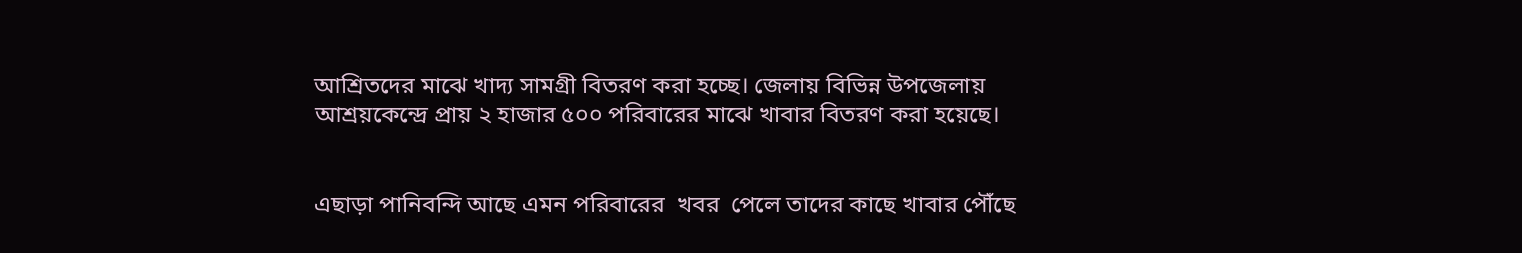আশ্রিতদের মাঝে খাদ্য সামগ্রী বিতরণ করা হচ্ছে। জেলায় বিভিন্ন উপজেলায় আশ্রয়কেন্দ্রে প্রায় ২ হাজার ৫০০ পরিবারের মাঝে খাবার বিতরণ করা হয়েছে।


এছাড়া পানিবন্দি আছে এমন পরিবারের  খবর  পেলে তাদের কাছে খাবার পৌঁছে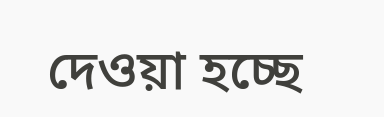দেওয়া হচ্ছে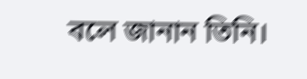বলে জানান তিনি।